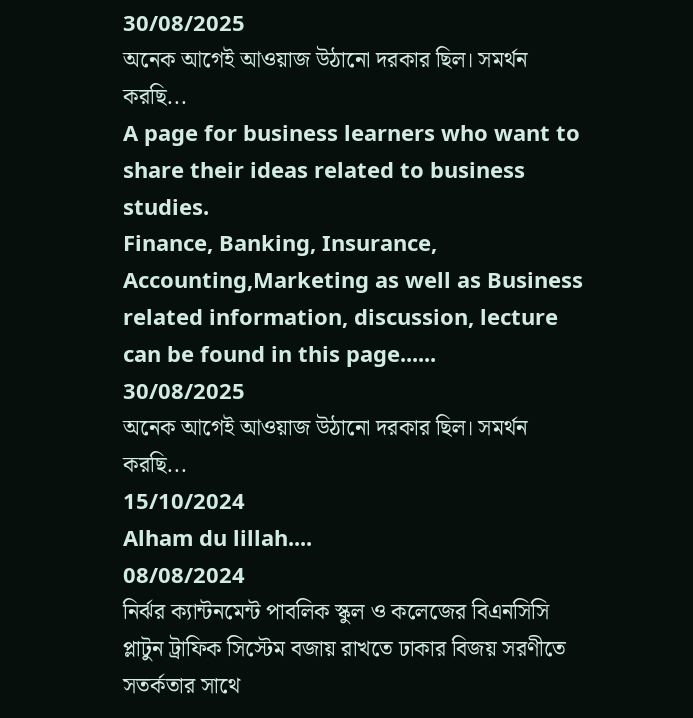30/08/2025
অনেক আগেই আওয়াজ উঠানো দরকার ছিল। সমর্থন করছি...
A page for business learners who want to share their ideas related to business studies.
Finance, Banking, Insurance, Accounting,Marketing as well as Business related information, discussion, lecture can be found in this page......
30/08/2025
অনেক আগেই আওয়াজ উঠানো দরকার ছিল। সমর্থন করছি...
15/10/2024
Alham du lillah....
08/08/2024
নির্ঝর ক্যান্টনমেন্ট পাবলিক স্কুল ও কলেজের বিএনসিসি প্লাটুন ট্রাফিক সিস্টেম বজায় রাখতে ঢাকার বিজয় সরণীতে সতর্কতার সাথে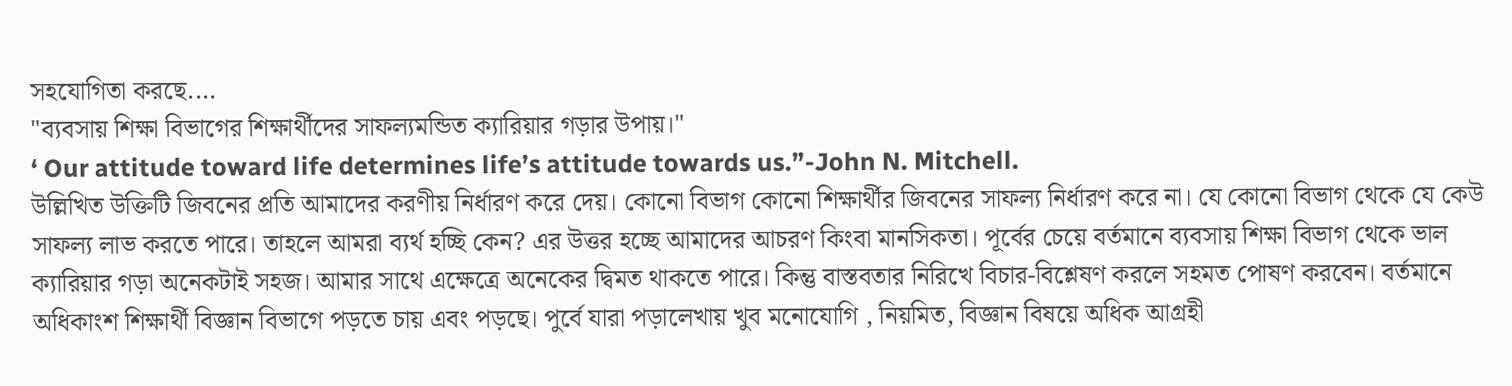সহযোগিতা করছে....
"ব্যবসায় শিক্ষা বিভাগের শিক্ষার্থীদের সাফল্যমন্ডিত ক্যারিয়ার গড়ার উপায়।"
‘ Our attitude toward life determines life’s attitude towards us.”-John N. Mitchell.
উল্লিখিত উক্তিটি জিবনের প্রতি আমাদের করণীয় নির্ধারণ করে দেয়। কোনো বিভাগ কোনো শিক্ষার্থীর জিবনের সাফল্য নির্ধারণ করে না। যে কোনো বিভাগ থেকে যে কেউ সাফল্য লাভ করতে পারে। তাহলে আমরা ব্যর্থ হচ্ছি কেন? এর উত্তর হচ্ছে আমাদের আচরণ কিংবা মানসিকতা। পূর্বের চেয়ে বর্তমানে ব্যবসায় শিক্ষা বিভাগ থেকে ভাল ক্যারিয়ার গড়া অনেকটাই সহজ। আমার সাথে এক্ষেত্রে অনেকের দ্বিমত থাকতে পারে। কিন্তু বাস্তবতার নিরিখে বিচার-বিশ্লেষণ করলে সহমত পোষণ করবেন। বর্তমানে অধিকাংশ শিক্ষার্থী বিজ্ঞান বিভাগে পড়তে চায় এবং পড়ছে। পুর্বে যারা পড়ালেখায় খুব মনোযোগি , নিয়মিত, বিজ্ঞান বিষয়ে অধিক আগ্রহী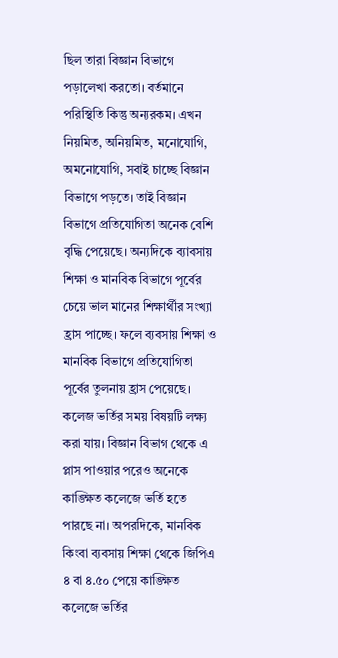ছিল তারা বিজ্ঞান বিভাগে পড়ালেখা করতো। বর্তমানে পরিস্থিতি কিন্তু অন্যরকম। এখন নিয়মিত, অনিয়মিত, মনোযোগি, অমনোযোগি, সবাই চাচ্ছে বিজ্ঞান বিভাগে পড়তে। তাই বিজ্ঞান বিভাগে প্রতিযোগিতা অনেক বেশি বৃদ্ধি পেয়েছে। অন্যদিকে ব্যাবসায় শিক্ষা ও মানবিক বিভাগে পূর্বের চেয়ে ভাল মানের শিক্ষার্থীর সংখ্যা হ্রাস পাচ্ছে। ফলে ব্যবসায় শিক্ষা ও মানবিক বিভাগে প্রতিযোগিতা পূর্বের তুলনায় হ্রাস পেয়েছে। কলেজ ভর্তির সময় বিষয়টি লক্ষ্য করা যায়। বিজ্ঞান বিভাগ থেকে এ প্লাস পাওয়ার পরেও অনেকে কাঙ্ক্ষিত কলেজে ভর্তি হতে পারছে না। অপরদিকে, মানবিক কিংবা ব্যবসায় শিক্ষা থেকে জিপিএ ৪ বা ৪.৫০ পেয়ে কাঙ্ক্ষিত কলেজে ভর্তির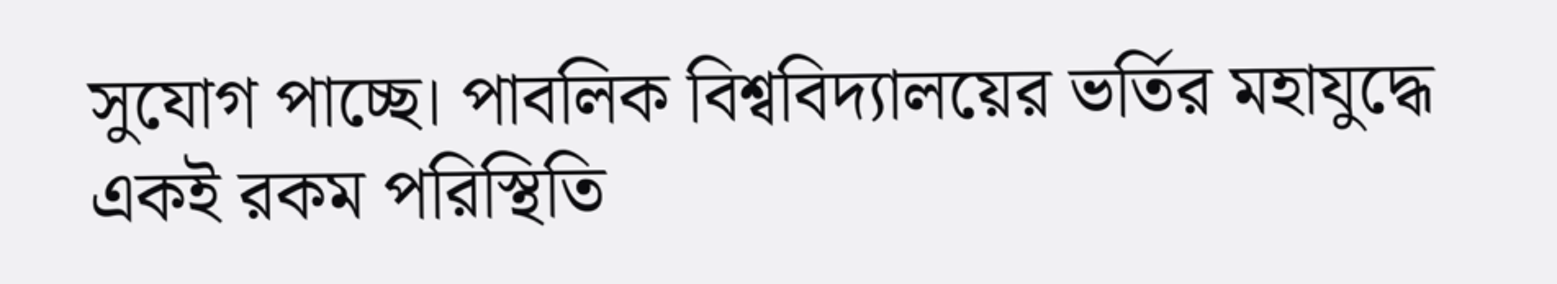সুযোগ পাচ্ছে। পাবলিক বিশ্ববিদ্যালয়ের ভর্তির মহাযুদ্ধে একই রকম পরিস্থিতি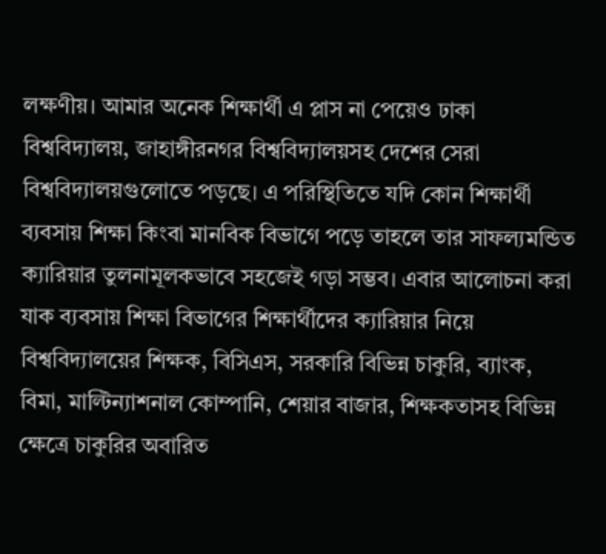লক্ষণীয়। আমার অনেক শিক্ষার্থী এ প্লাস না পেয়েও ঢাকা বিশ্ববিদ্যালয়, জাহাঙ্গীরনগর বিশ্ববিদ্যালয়সহ দেশের সেরা বিশ্ববিদ্যালয়গুলোতে পড়ছে। এ পরিস্থিতিতে যদি কোন শিক্ষার্থী ব্যবসায় শিক্ষা কিংবা মানবিক বিভাগে পড়ে তাহলে তার সাফল্যমন্ডিত ক্যারিয়ার তুলনামূলকভাবে সহজেই গড়া সম্ভব। এবার আলোচনা করা যাক ব্যবসায় শিক্ষা বিভাগের শিক্ষার্থীদের ক্যারিয়ার নিয়ে বিশ্ববিদ্যালয়ের শিক্ষক, বিসিএস, সরকারি বিভিন্ন চাকুরি, ব্যাংক, বিমা, মাল্টিন্যাশনাল কোম্পানি, শেয়ার বাজার, শিক্ষকতাসহ বিভিন্ন ক্ষেত্রে চাকুরির অবারিত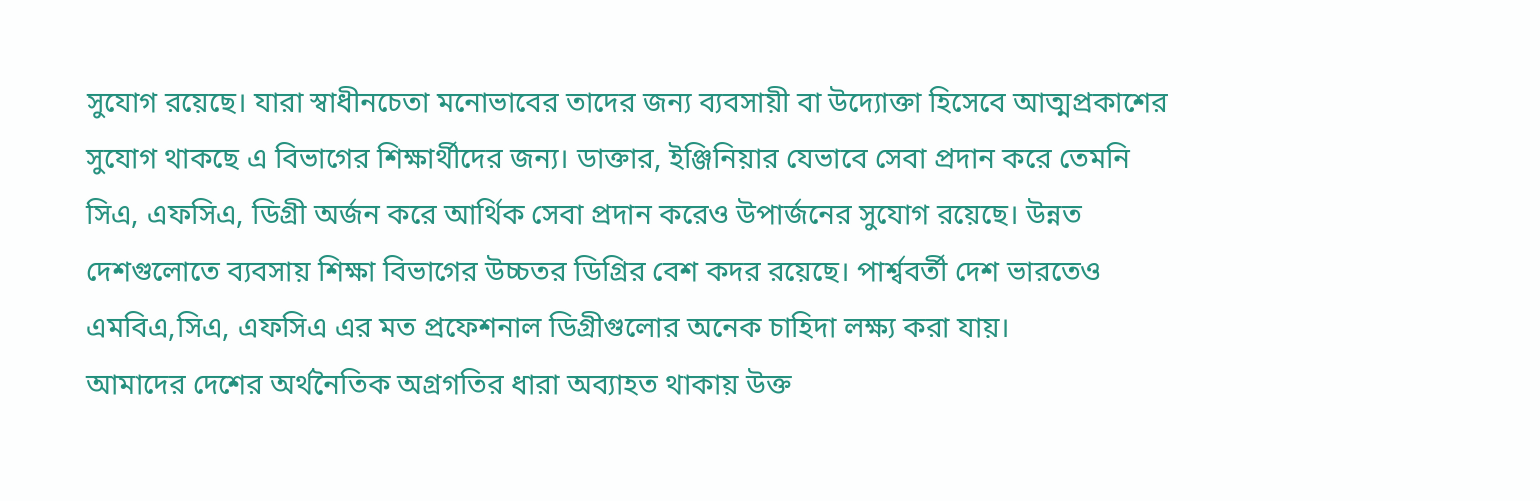সুযোগ রয়েছে। যারা স্বাধীনচেতা মনোভাবের তাদের জন্য ব্যবসায়ী বা উদ্যোক্তা হিসেবে আত্মপ্রকাশের সুযোগ থাকছে এ বিভাগের শিক্ষার্থীদের জন্য। ডাক্তার, ইঞ্জিনিয়ার যেভাবে সেবা প্রদান করে তেমনি সিএ, এফসিএ, ডিগ্রী অর্জন করে আর্থিক সেবা প্রদান করেও উপার্জনের সুযোগ রয়েছে। উন্নত দেশগুলোতে ব্যবসায় শিক্ষা বিভাগের উচ্চতর ডিগ্রির বেশ কদর রয়েছে। পার্শ্ববর্তী দেশ ভারতেও এমবিএ,সিএ, এফসিএ এর মত প্রফেশনাল ডিগ্রীগুলোর অনেক চাহিদা লক্ষ্য করা যায়।
আমাদের দেশের অর্থনৈতিক অগ্রগতির ধারা অব্যাহত থাকায় উক্ত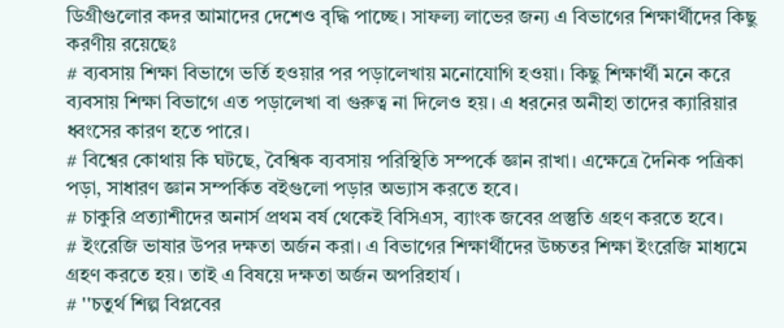ডিগ্রীগুলোর কদর আমাদের দেশেও বৃদ্ধি পাচ্ছে। সাফল্য লাভের জন্য এ বিভাগের শিক্ষার্থীদের কিছু করণীয় রয়েছেঃ
# ব্যবসায় শিক্ষা বিভাগে ভর্তি হওয়ার পর পড়ালেখায় মনোযোগি হওয়া। কিছু শিক্ষার্থী মনে করে ব্যবসায় শিক্ষা বিভাগে এত পড়ালেখা বা গুরুত্ব না দিলেও হয়। এ ধরনের অনীহা তাদের ক্যারিয়ার ধ্বংসের কারণ হতে পারে।
# বিশ্বের কোথায় কি ঘটছে, বৈশ্বিক ব্যবসায় পরিস্থিতি সম্পর্কে জ্ঞান রাখা। এক্ষেত্রে দৈনিক পত্রিকা পড়া, সাধারণ জ্ঞান সম্পর্কিত বইগুলো পড়ার অভ্যাস করতে হবে।
# চাকুরি প্রত্যাশীদের অনার্স প্রথম বর্ষ থেকেই বিসিএস, ব্যাংক জবের প্রস্তুতি গ্রহণ করতে হবে।
# ইংরেজি ভাষার উপর দক্ষতা অর্জন করা। এ বিভাগের শিক্ষার্থীদের উচ্চতর শিক্ষা ইংরেজি মাধ্যমে গ্রহণ করতে হয়। তাই এ বিষয়ে দক্ষতা অর্জন অপরিহার্য।
# ''চতুর্থ শিল্প বিপ্লবের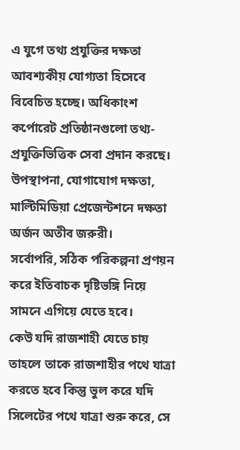এ যুগে তথ্য প্রযুক্তির দক্ষতা আবশ্যকীয় যোগ্যতা হিসেবে বিবেচিত হচ্ছে। অধিকাংশ কর্পোরেট প্রতিষ্ঠানগুলো তথ্য-প্রযুক্তিভিত্তিক সেবা প্রদান করছে।
উপস্থাপনা, যোগাযোগ দক্ষতা, মাল্টিমিডিয়া প্রেজেন্টশনে দক্ষতা অর্জন অতীব জরুরী।
সর্বোপরি, সঠিক পরিকল্পনা প্রণয়ন করে ইতিবাচক দৃষ্টিভঙ্গি নিয়ে সামনে এগিয়ে যেতে হবে।
কেউ যদি রাজশাহী যেতে চায় তাহলে তাকে রাজশাহীর পথে যাত্রা করতে হবে কিন্তু ভুল করে যদি সিলেটের পথে যাত্রা শুরু করে, সে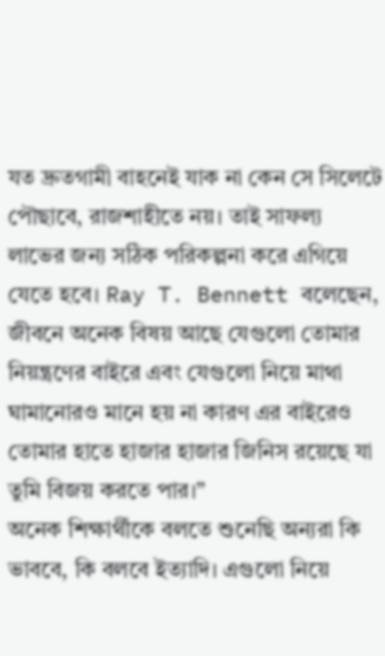যত দ্রুতগামী বাহনেই যাক না কেন সে সিলেটে পৌছাবে, রাজশাহীতে নয়। তাই সাফল্য লাভের জন্য সঠিক পরিকল্পনা করে এগিয়ে যেতে হবে। Ray T. Bennett বলেছেন, জীবনে অনেক বিষয় আছে যেগুলো তোমার নিয়ন্ত্রণের বাইরে এবং যেগুলো নিয়ে মাথা ঘামানোরও মানে হয় না কারণ এর বাইরেও তোমার হাতে হাজার হাজার জিনিস রয়েছে যা তুমি বিজয় করতে পার।”
অনেক শিক্ষার্থীকে বলতে শুনেছি অন্যরা কি ভাববে, কি বলবে ইত্যাদি। এগুলো নিয়ে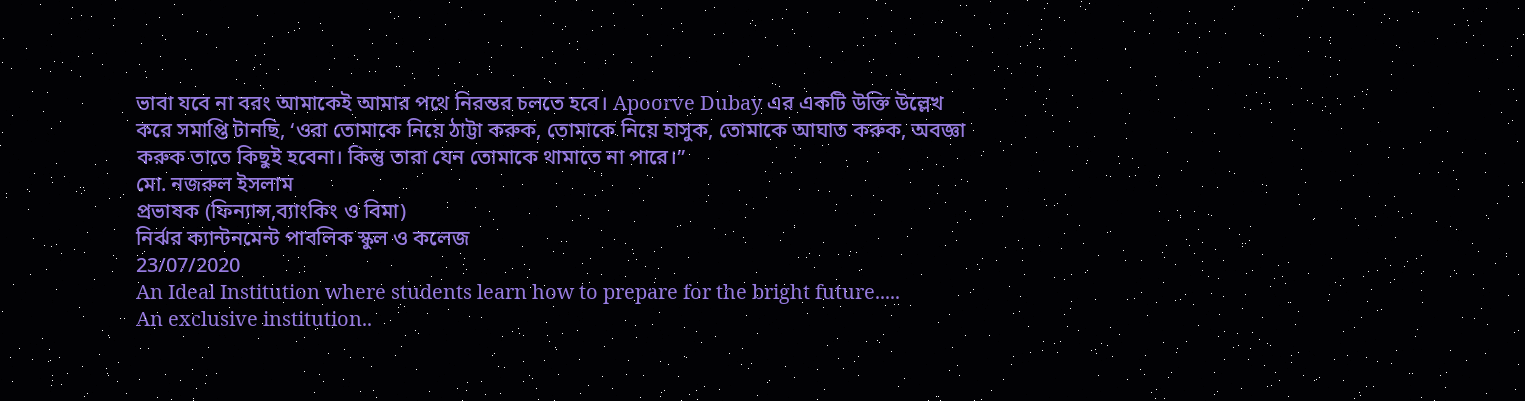ভাবা যবে না বরং আমাকেই আমার পথে নিরন্তর চলতে হবে। Apoorve Dubay এর একটি উক্তি উল্লেখ করে সমাপ্তি টানছি, ‘ওরা তোমাকে নিয়ে ঠাট্টা করুক, তোমাকে নিয়ে হাসুক, তোমাকে আঘাত করুক, অবজ্ঞা করুক তাতে কিছুই হবেনা। কিন্তু তারা যেন তোমাকে থামাতে না পারে।”
মো. নজরুল ইসলাম
প্রভাষক (ফিন্যান্স,ব্যাংকিং ও বিমা)
নির্ঝর ক্যান্টনমেন্ট পাবলিক স্কুল ও কলেজ
23/07/2020
An Ideal Institution where students learn how to prepare for the bright future.....
An exclusive institution..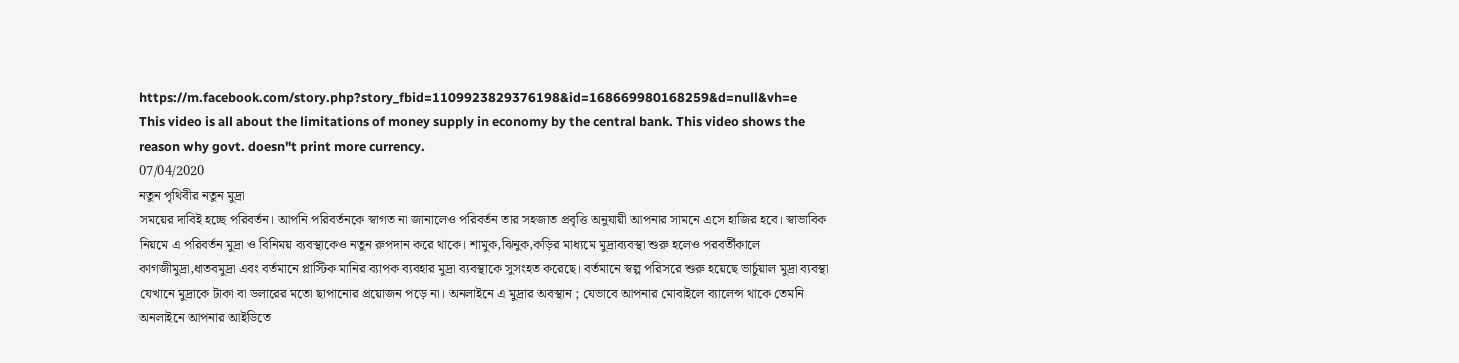https://m.facebook.com/story.php?story_fbid=1109923829376198&id=168669980168259&d=null&vh=e
This video is all about the limitations of money supply in economy by the central bank. This video shows the reason why govt. doesn"t print more currency.
07/04/2020
নতুন পৃথিবীর নতুন মুদ্রা
সময়ের দাবিই হচ্ছে পরিবর্তন। আপনি পরিবর্তনকে স্বাগত না জানালেও পরিবর্তন তার সহজাত প্রবৃত্তি অনুযায়ী আপনার সামনে এসে হাজির হবে। স্বাভাবিক নিয়মে এ পরিবর্তন মুদ্রা ও বিনিময় ব্যবস্থাকেও নতুন রুপদান করে থাকে। শামুক,ঝিনুক,কড়ির মাধ্যমে মুদ্রাব্যবস্থা শুরু হলেও পরবর্তীকালে কাগজীমুদ্রা,ধাতবমুদ্রা এবং বর্তমানে প্লাস্টিক মানির ব্যাপক ব্যবহার মুদ্রা ব্যবস্থাকে সুসংহত করেছে। বর্তমানে স্বল্প পরিসরে শুরু হয়েছে ভার্চুয়াল মুদ্রা ব্যবস্থা যেখানে মুদ্রাকে টাকা বা ডলারের মতো ছাপানোর প্রয়োজন পড়ে না। অনলাইনে এ মুদ্রার অবস্থান ; যেভাবে আপনার মোবাইলে ব্যালেন্স থাকে তেমনি অনলাইনে আপনার আইডিতে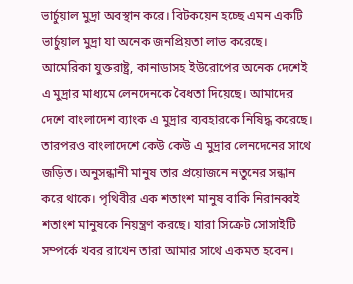ভার্চুয়াল মুদ্রা অবস্থান করে। বিটকয়েন হচ্ছে এমন একটি ভার্চুয়াল মুদ্রা যা অনেক জনপ্রিয়তা লাভ করেছে। আমেরিকা যুক্তরাষ্ট্র, কানাডাসহ ইউরোপের অনেক দেশেই এ মুদ্রার মাধ্যমে লেনদেনকে বৈধতা দিয়েছে। আমাদের দেশে বাংলাদেশ ব্যাংক এ মুদ্রার ব্যবহারকে নিষিদ্ধ করেছে। তারপরও বাংলাদেশে কেউ কেউ এ মুদ্রার লেনদেনের সাথে জড়িত। অনুসন্ধানী মানুষ তার প্রয়োজনে নতুনের সন্ধান করে থাকে। পৃথিবীর এক শতাংশ মানুষ বাকি নিরানব্বই শতাংশ মানুষকে নিয়ন্ত্রণ করছে। যারা সিক্রেট সোসাইটি সম্পর্কে খবর রাখেন তারা আমার সাথে একমত হবেন।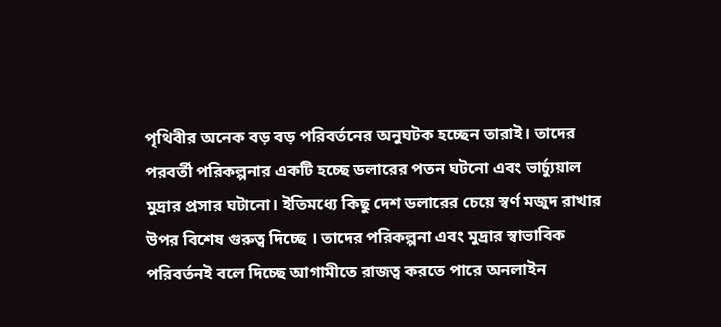পৃথিবীর অনেক বড় বড় পরিবর্তনের অনুঘটক হচ্ছেন তারাই। তাদের পরবর্তী পরিকল্পনার একটি হচ্ছে ডলারের পতন ঘটনো এবং ভার্চ্যুয়াল মুদ্রার প্রসার ঘটানো। ইতিমধ্যে কিছু দেশ ডলারের চেয়ে স্বর্ণ মজুদ রাখার উপর বিশেষ গুরুত্ব দিচ্ছে । তাদের পরিকল্পনা এবং মুদ্রার স্বাভাবিক পরিবর্তনই বলে দিচ্ছে আগামীতে রাজত্ব করতে পারে অনলাইন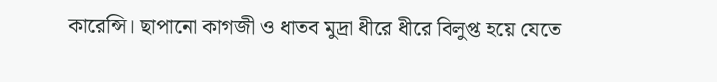কারেন্সি। ছাপানো কাগজী ও ধাতব মুদ্রা ধীরে ধীরে বিলুপ্ত হয়ে যেতে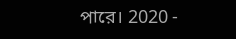পারে। 2020 -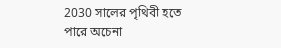2030 সালের পৃথিবী হতে পারে অচেনা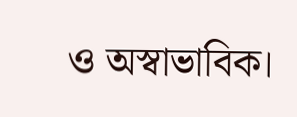ও অস্বাভাবিক।